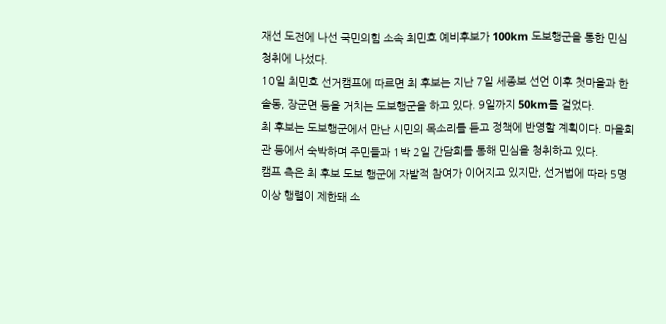재선 도전에 나선 국민의힘 소속 최민호 예비후보가 100km 도보행군을 통한 민심 청취에 나섰다.
10일 최민호 선거캠프에 따르면 최 후보는 지난 7일 세종보 선언 이후 첫마을과 한솔동, 장군면 등을 거치는 도보행군을 하고 있다. 9일까지 50km를 걸었다.
최 후보는 도보행군에서 만난 시민의 목소리를 듣고 정책에 반영할 계획이다. 마을회관 등에서 숙박하며 주민들과 1박 2일 간담회를 통해 민심을 청취하고 있다.
캠프 측은 최 후보 도보 행군에 자발적 참여가 이어지고 있지만, 선거법에 따라 5명 이상 행렬이 제한돼 소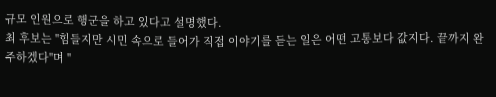규모 인원으로 행군을 하고 있다고 설명했다.
최 후보는 "힘들지만 시민 속으로 들어가 직접 이야기를 듣는 일은 어떤 고통보다 값지다. 끝까지 완주하겠다"며 "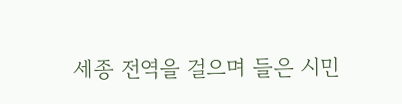세종 전역을 걸으며 들은 시민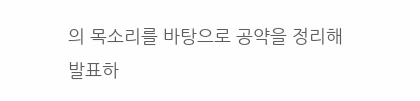의 목소리를 바탕으로 공약을 정리해 발표하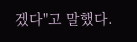겠다"고 말했다.